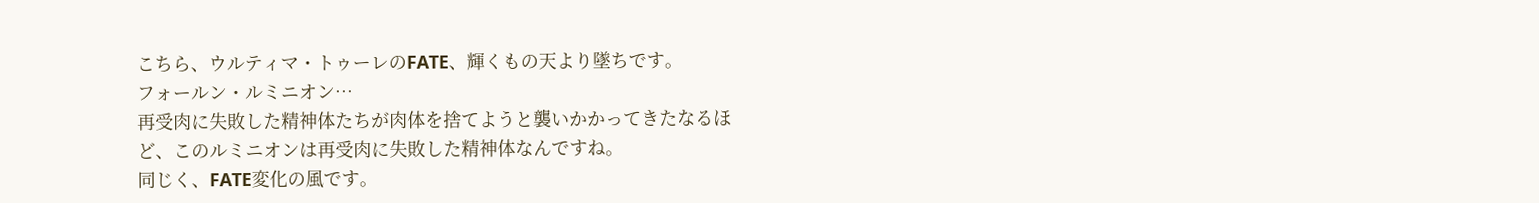こちら、ウルティマ・トゥーレのFATE、輝くもの天より墜ちです。
フォールン・ルミニオン…
再受肉に失敗した精神体たちが肉体を捨てようと襲いかかってきたなるほど、このルミニオンは再受肉に失敗した精神体なんですね。
同じく、FATE変化の風です。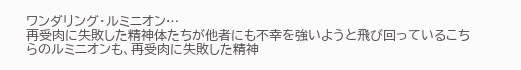ワンダリング・ルミニオン…
再受肉に失敗した精神体たちが他者にも不幸を強いようと飛び回っているこちらのルミニオンも、再受肉に失敗した精神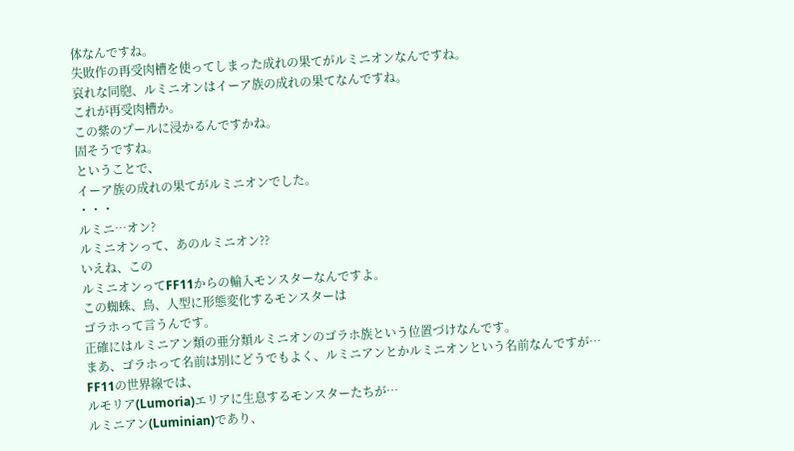体なんですね。
失敗作の再受肉槽を使ってしまった成れの果てがルミニオンなんですね。
哀れな同胞、ルミニオンはイーア族の成れの果てなんですね。
これが再受肉槽か。
この紫のプールに浸かるんですかね。
固そうですね。
ということで、
イーア族の成れの果てがルミニオンでした。
・・・
ルミニ…オン?
ルミニオンって、あのルミニオン??
いえね、この
ルミニオンってFF11からの輸入モンスターなんですよ。
この蜘蛛、鳥、人型に形態変化するモンスターは
ゴラホって言うんです。
正確にはルミニアン類の亜分類ルミニオンのゴラホ族という位置づけなんです。
まあ、ゴラホって名前は別にどうでもよく、ルミニアンとかルミニオンという名前なんですが…
FF11の世界線では、
ルモリア(Lumoria)エリアに生息するモンスターたちが…
ルミニアン(Luminian)であり、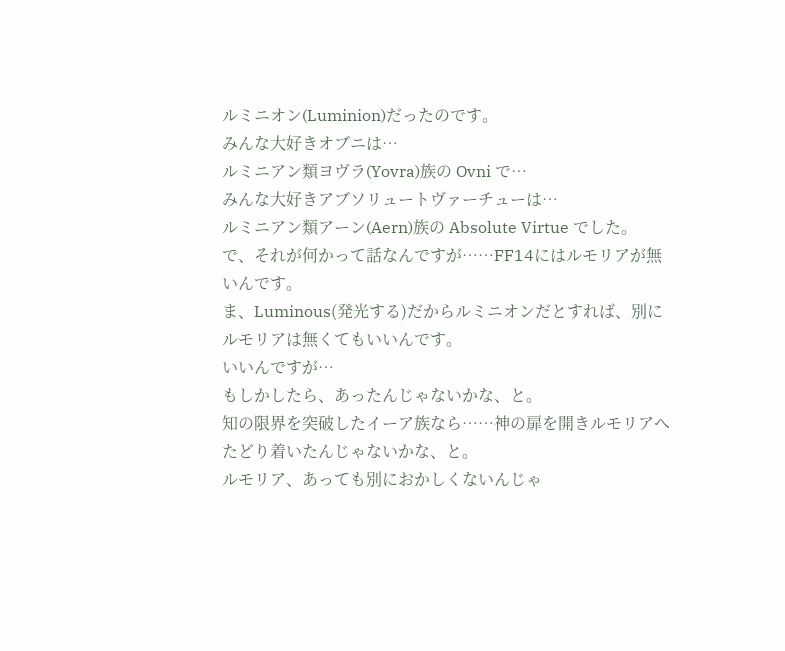ルミニオン(Luminion)だったのです。
みんな大好きオブニは…
ルミニアン類ヨヴラ(Yovra)族の Ovni で…
みんな大好きアブソリュートヴァーチューは…
ルミニアン類アーン(Aern)族の Absolute Virtue でした。
で、それが何かって話なんですが……FF14にはルモリアが無いんです。
ま、Luminous(発光する)だからルミニオンだとすれば、別にルモリアは無くてもいいんです。
いいんですが…
もしかしたら、あったんじゃないかな、と。
知の限界を突破したイーア族なら……神の扉を開きルモリアへたどり着いたんじゃないかな、と。
ルモリア、あっても別におかしくないんじゃ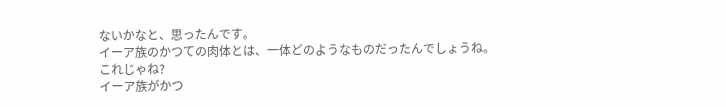ないかなと、思ったんです。
イーア族のかつての肉体とは、一体どのようなものだったんでしょうね。
これじゃね?
イーア族がかつ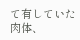て有していた肉体、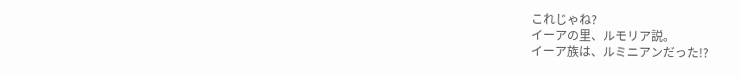これじゃね?
イーアの里、ルモリア説。
イーア族は、ルミニアンだった!?